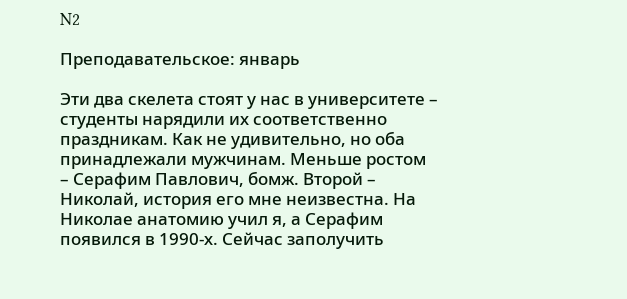N2

Преподавательское: январь

Эти два скелета стоят у нас в университете – студенты нарядили их соответственно праздникам. Как не удивительно, но оба принадлежали мужчинам. Меньше ростом – Серафим Павлович, бомж. Второй – Николай, история его мне неизвестна. На Николае анатомию учил я, а Серафим появился в 1990-х. Сейчас заполучить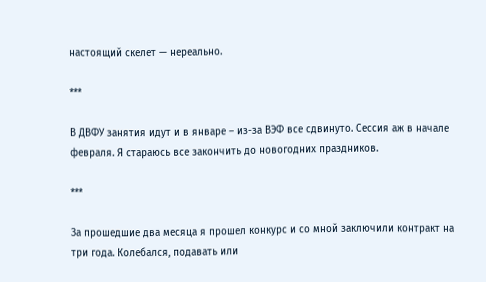настоящий скелет — нереально.

***

В ДВФУ занятия идут и в январе – из-за ВЭФ все сдвинуто. Сессия аж в начале февраля. Я стараюсь все закончить до новогодних праздников.

***

За прошедшие два месяца я прошел конкурс и со мной заключили контракт на три года. Колебался, подавать или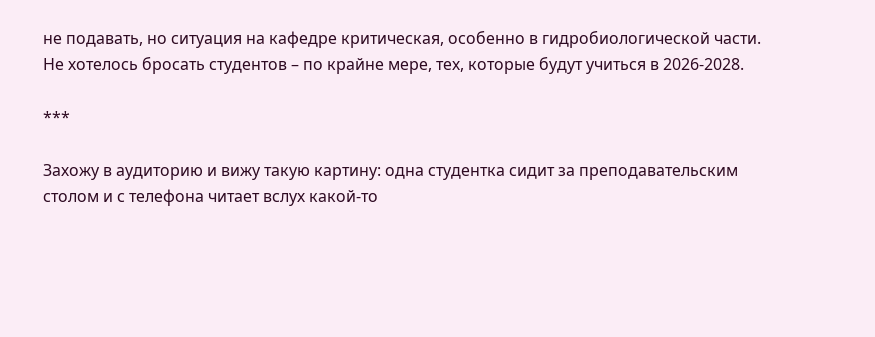не подавать, но ситуация на кафедре критическая, особенно в гидробиологической части. Не хотелось бросать студентов – по крайне мере, тех, которые будут учиться в 2026-2028.

***

Захожу в аудиторию и вижу такую картину: одна студентка сидит за преподавательским столом и с телефона читает вслух какой-то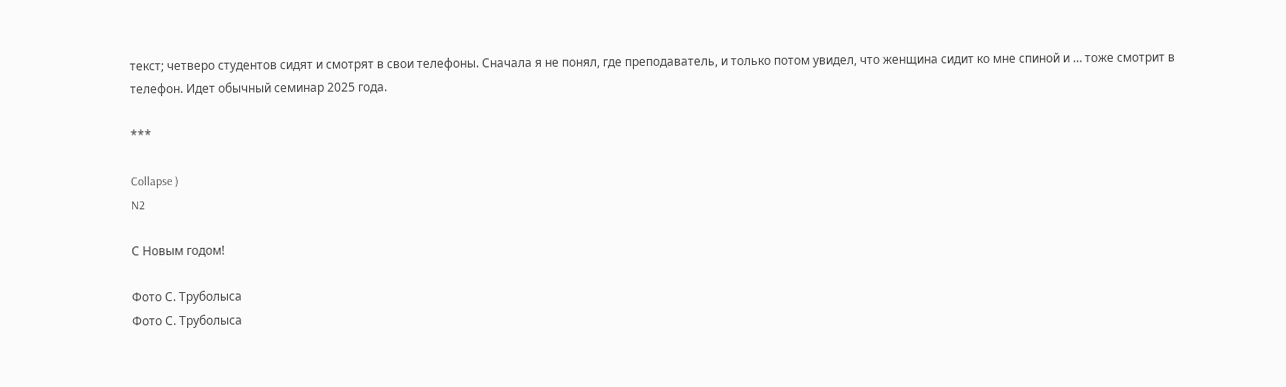текст; четверо студентов сидят и смотрят в свои телефоны. Сначала я не понял, где преподаватель, и только потом увидел, что женщина сидит ко мне спиной и … тоже смотрит в телефон. Идет обычный семинар 2025 года.

***

Collapse )
N2

С Новым годом!

Фото С. Труболыса
Фото С. Труболыса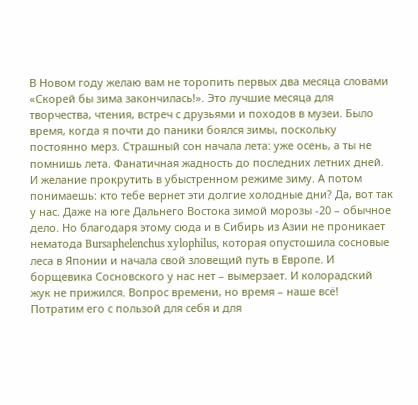В Новом году желаю вам не торопить первых два месяца словами «Скорей бы зима закончилась!». Это лучшие месяца для творчества, чтения, встреч с друзьями и походов в музеи. Было время, когда я почти до паники боялся зимы, поскольку постоянно мерз. Страшный сон начала лета: уже осень, а ты не помнишь лета. Фанатичная жадность до последних летних дней. И желание прокрутить в убыстренном режиме зиму. А потом понимаешь: кто тебе вернет эти долгие холодные дни? Да, вот так у нас. Даже на юге Дальнего Востока зимой морозы -20 – обычное дело. Но благодаря этому сюда и в Сибирь из Азии не проникает нематода Bursaphelenchus xylophilus, которая опустошила сосновые леса в Японии и начала свой зловещий путь в Европе. И борщевика Сосновского у нас нет – вымерзает. И колорадский жук не прижился. Вопрос времени, но время – наше всё! Потратим его с пользой для себя и для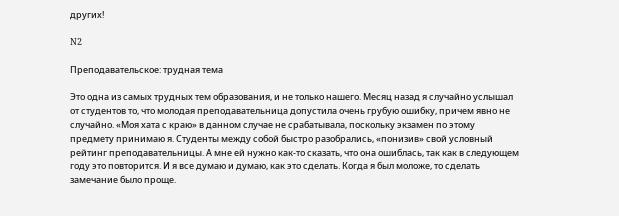других!

N2

Преподавательское: трудная тема

Это одна из самых трудных тем образования, и не только нашего. Месяц назад я случайно услышал от студентов то, что молодая преподавательница допустила очень грубую ошибку, причем явно не случайно. «Моя хата с краю» в данном случае не срабатывала, поскольку экзамен по этому предмету принимаю я. Студенты между собой быстро разобрались, «понизив» свой условный рейтинг преподавательницы. А мне ей нужно как-то сказать, что она ошиблась, так как в следующем году это повторится. И я все думаю и думаю, как это сделать. Когда я был моложе, то сделать замечание было проще.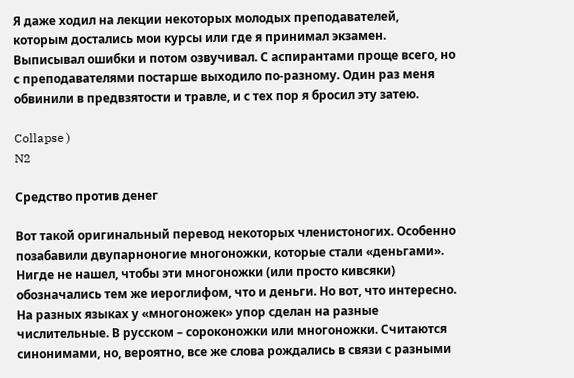Я даже ходил на лекции некоторых молодых преподавателей, которым достались мои курсы или где я принимал экзамен. Выписывал ошибки и потом озвучивал. С аспирантами проще всего, но с преподавателями постарше выходило по-разному. Один раз меня обвинили в предвзятости и травле, и с тех пор я бросил эту затею.

Collapse )
N2

Средство против денег

Вот такой оригинальный перевод некоторых членистоногих. Особенно позабавили двупарноногие многоножки, которые стали «деньгами». Нигде не нашел, чтобы эти многоножки (или просто кивсяки) обозначались тем же иероглифом, что и деньги. Но вот, что интересно. На разных языках у «многоножек» упор сделан на разные числительные. В русском – сороконожки или многоножки. Считаются синонимами, но, вероятно, все же слова рождались в связи с разными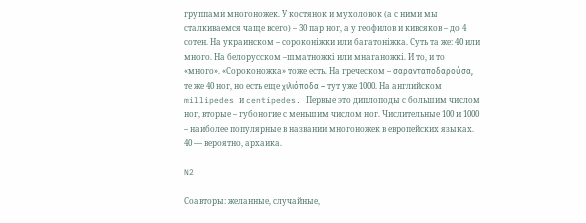группами многоножек. У костянок и мухоловок (а с ними мы сталкиваемся чаще всего) – 30 пар ног, а у геофилов и кивсяков – до 4 сотен. На украинском – сороконіжки или багатоніжка. Суть та же: 40 или много. На белорусском –шматножкi или мнаганожкі. И то, и то «много». «Сороконожка» тоже есть. На греческом – σαρανταποδαρούσα, те же 40 ног, но есть еще χιλιόποδα – тут уже 1000. На английском millipedes и centipedes. Первые это диплоподы с большим числом ног, вторые – губоногие с меньшим числом ног. Числительные 100 и 1000 – наиболее популярные в названии многоножек в европейских языках.  40 — вероятно, архаика.

N2

Соавторы: желанные, случайные,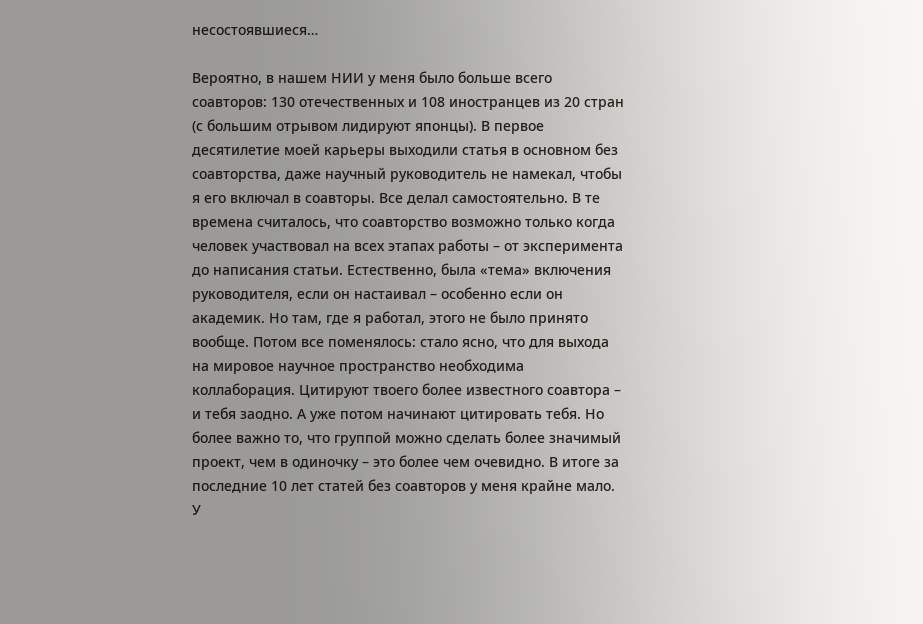несостоявшиеся…

Вероятно, в нашем НИИ у меня было больше всего соавторов: 130 отечественных и 108 иностранцев из 20 стран (с большим отрывом лидируют японцы). В первое десятилетие моей карьеры выходили статья в основном без соавторства, даже научный руководитель не намекал, чтобы я его включал в соавторы. Все делал самостоятельно. В те времена считалось, что соавторство возможно только когда человек участвовал на всех этапах работы – от эксперимента до написания статьи. Естественно, была «тема» включения руководителя, если он настаивал – особенно если он академик. Но там, где я работал, этого не было принято вообще. Потом все поменялось: стало ясно, что для выхода на мировое научное пространство необходима коллаборация. Цитируют твоего более известного соавтора – и тебя заодно. А уже потом начинают цитировать тебя. Но более важно то, что группой можно сделать более значимый проект, чем в одиночку – это более чем очевидно. В итоге за последние 10 лет статей без соавторов у меня крайне мало. У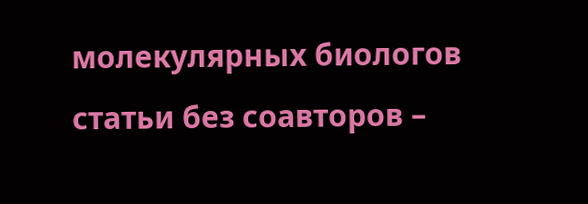молекулярных биологов статьи без соавторов –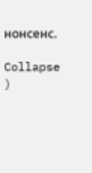нонсенс.

Collapse )